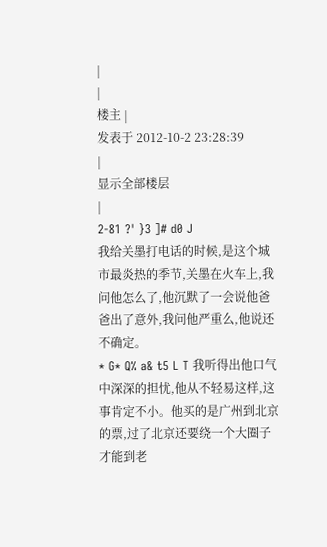|
|
楼主 |
发表于 2012-10-2 23:28:39
|
显示全部楼层
|
2-81 ?' }3 ]# d0 J
我给关墨打电话的时候,是这个城市最炎热的季节,关墨在火车上,我问他怎么了,他沉默了一会说他爸爸出了意外,我问他严重么,他说还不确定。
* G* Q% a& t5 L T 我听得出他口气中深深的担忧,他从不轻易这样,这事肯定不小。他买的是广州到北京的票,过了北京还要绕一个大圈子才能到老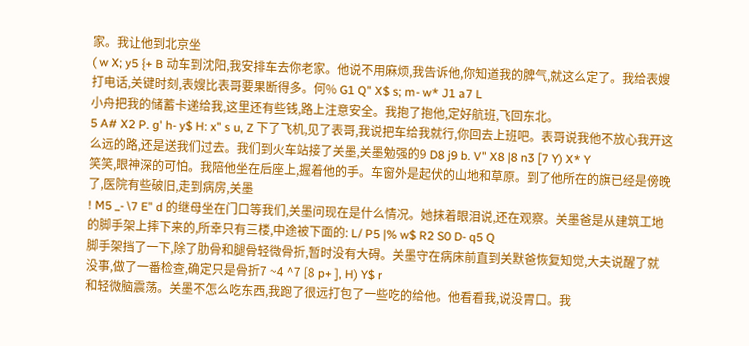家。我让他到北京坐
( w X; y5 {+ B 动车到沈阳,我安排车去你老家。他说不用麻烦,我告诉他,你知道我的脾气,就这么定了。我给表嫂打电话,关键时刻,表嫂比表哥要果断得多。何% G1 Q" X$ s; m- w* J1 a7 L
小舟把我的储蓄卡递给我,这里还有些钱,路上注意安全。我抱了抱他,定好航班,飞回东北。
5 A# X2 P. g' h- y$ H: x" s u, Z 下了飞机,见了表哥,我说把车给我就行,你回去上班吧。表哥说我他不放心我开这么远的路,还是送我们过去。我们到火车站接了关墨,关墨勉强的9 D8 j9 b. V" X8 |8 n3 [7 Y) X* Y
笑笑,眼神深的可怕。我陪他坐在后座上,握着他的手。车窗外是起伏的山地和草原。到了他所在的旗已经是傍晚了,医院有些破旧,走到病房,关墨
! M5 _- \7 E" d 的继母坐在门口等我们,关墨问现在是什么情况。她抹着眼泪说,还在观察。关墨爸是从建筑工地的脚手架上摔下来的,所幸只有三楼,中途被下面的: L/ P5 |% w$ R2 S0 D- q5 Q
脚手架挡了一下,除了肋骨和腿骨轻微骨折,暂时没有大碍。关墨守在病床前直到关默爸恢复知觉,大夫说醒了就没事,做了一番检查,确定只是骨折7 ~4 ^7 [8 p+ ], H) Y$ r
和轻微脑震荡。关墨不怎么吃东西,我跑了很远打包了一些吃的给他。他看看我,说没胃口。我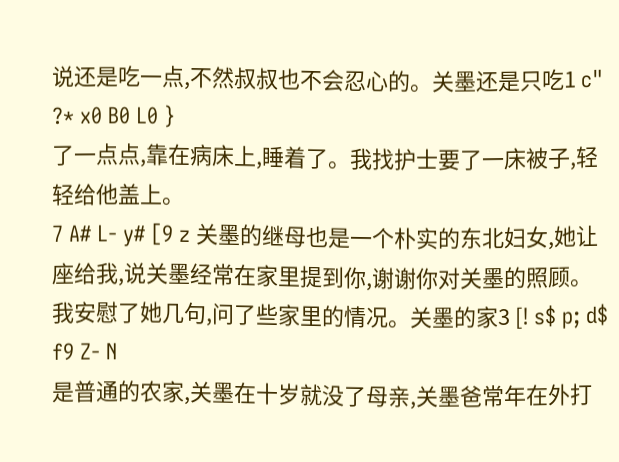说还是吃一点,不然叔叔也不会忍心的。关墨还是只吃1 c" ?* x0 B0 L0 }
了一点点,靠在病床上,睡着了。我找护士要了一床被子,轻轻给他盖上。
7 A# L- y# [9 z 关墨的继母也是一个朴实的东北妇女,她让座给我,说关墨经常在家里提到你,谢谢你对关墨的照顾。我安慰了她几句,问了些家里的情况。关墨的家3 [! s$ p; d$ f9 Z- N
是普通的农家,关墨在十岁就没了母亲,关墨爸常年在外打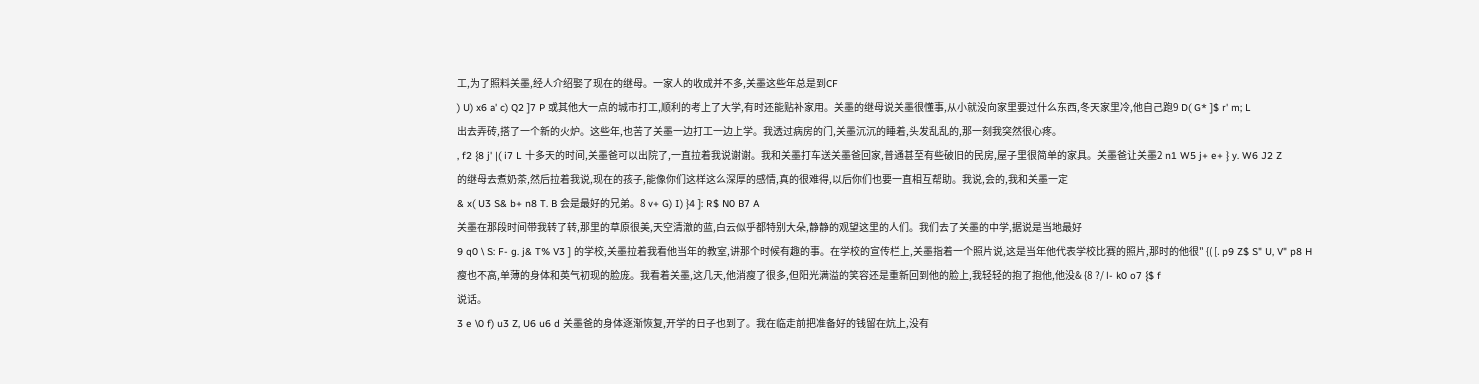工,为了照料关墨,经人介绍娶了现在的继母。一家人的收成并不多,关墨这些年总是到CF
) U) x6 a' c) Q2 ]7 P 或其他大一点的城市打工,顺利的考上了大学,有时还能贴补家用。关墨的继母说关墨很懂事,从小就没向家里要过什么东西,冬天家里冷,他自己跑9 D( G* ]$ r' m; L
出去弄砖,搭了一个新的火炉。这些年,也苦了关墨一边打工一边上学。我透过病房的门,关墨沉沉的睡着,头发乱乱的,那一刻我突然很心疼。
, f2 {8 j' |( i7 L 十多天的时间,关墨爸可以出院了,一直拉着我说谢谢。我和关墨打车送关墨爸回家,普通甚至有些破旧的民房,屋子里很简单的家具。关墨爸让关墨2 n1 W5 j+ e+ } y. W6 J2 Z
的继母去煮奶茶,然后拉着我说,现在的孩子,能像你们这样这么深厚的感情,真的很难得,以后你们也要一直相互帮助。我说,会的,我和关墨一定
& x( U3 S& b+ n8 T. B 会是最好的兄弟。8 v+ G) I) }4 ]: R$ N0 B7 A
关墨在那段时间带我转了转,那里的草原很美,天空清澈的蓝,白云似乎都特别大朵,静静的观望这里的人们。我们去了关墨的中学,据说是当地最好
9 q0 \ S: F- g. j& T% V3 ] 的学校,关墨拉着我看他当年的教室,讲那个时候有趣的事。在学校的宣传栏上,关墨指着一个照片说,这是当年他代表学校比赛的照片,那时的他很" {( [. p9 Z$ S" U, V" p8 H
瘦也不高,单薄的身体和英气初现的脸庞。我看着关墨,这几天,他消瘦了很多,但阳光满溢的笑容还是重新回到他的脸上,我轻轻的抱了抱他,他没& {8 ?/ l- k0 o7 {$ f
说话。
3 e \0 f) u3 Z, U6 u6 d 关墨爸的身体逐渐恢复,开学的日子也到了。我在临走前把准备好的钱留在炕上,没有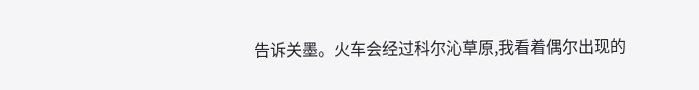告诉关墨。火车会经过科尔沁草原,我看着偶尔出现的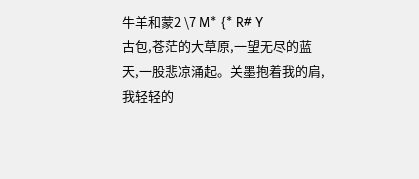牛羊和蒙2 \7 M* {* R# Y
古包,苍茫的大草原,一望无尽的蓝天,一股悲凉涌起。关墨抱着我的肩,我轻轻的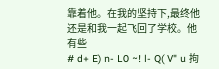靠着他。在我的坚持下,最终他还是和我一起飞回了学校。他有些
# d+ E) n- L0 ~! l- Q( V" u 拘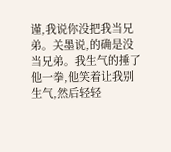谨,我说你没把我当兄弟。关墨说,的确是没当兄弟。我生气的捶了他一拳,他笑着让我别生气,然后轻轻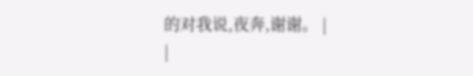的对我说,夜奔,谢谢。 |
|